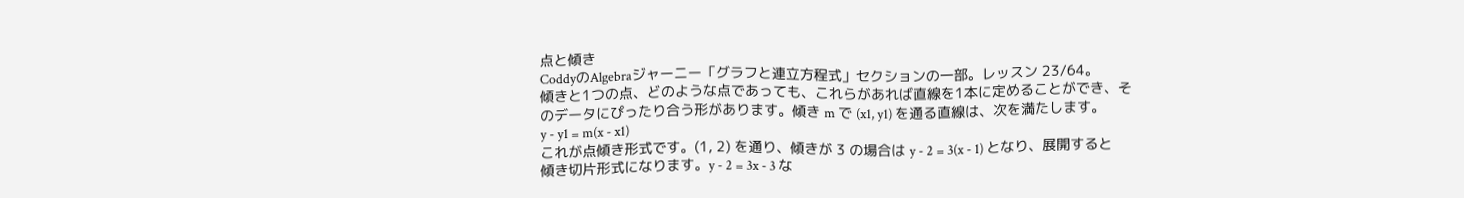点と傾き
CoddyのAlgebraジャーニー「グラフと連立方程式」セクションの一部。レッスン 23/64。
傾きと1つの点、どのような点であっても、これらがあれば直線を1本に定めることができ、そのデータにぴったり合う形があります。傾き m で (x1, y1) を通る直線は、次を満たします。
y - y1 = m(x - x1)
これが点傾き形式です。(1, 2) を通り、傾きが 3 の場合は y - 2 = 3(x - 1) となり、展開すると傾き切片形式になります。y - 2 = 3x - 3 な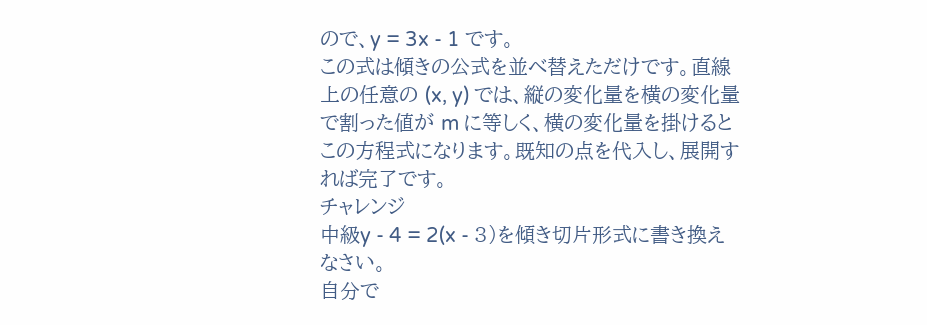ので、y = 3x - 1 です。
この式は傾きの公式を並べ替えただけです。直線上の任意の (x, y) では、縦の変化量を横の変化量で割った値が m に等しく、横の変化量を掛けるとこの方程式になります。既知の点を代入し、展開すれば完了です。
チャレンジ
中級y - 4 = 2(x - 3)を傾き切片形式に書き換えなさい。
自分で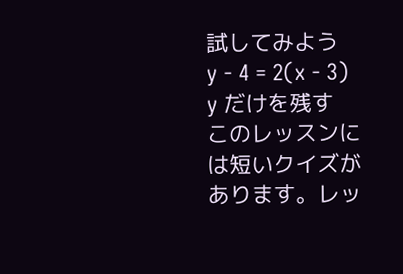試してみよう
y - 4 = 2(x - 3)
y だけを残す
このレッスンには短いクイズがあります。レッ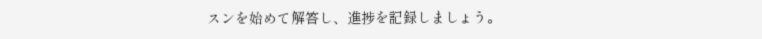スンを始めて解答し、進捗を記録しましょう。